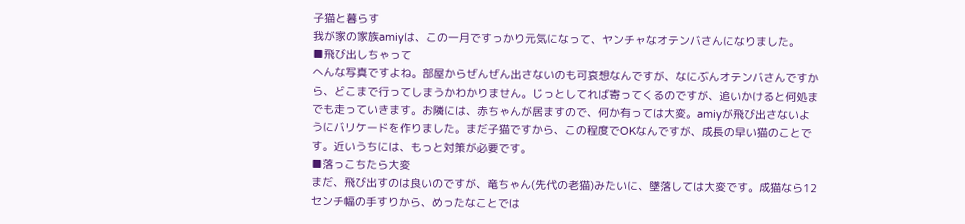子猫と暮らす
我が家の家族amiyは、この一月ですっかり元気になって、ヤンチャなオテンバさんになりました。
■飛び出しちゃって
へんな写真ですよね。部屋からぜんぜん出さないのも可哀想なんですが、なにぶんオテンバさんですから、どこまで行ってしまうかわかりません。じっとしてれば寄ってくるのですが、追いかけると何処までも走っていきます。お隣には、赤ちゃんが居ますので、何か有っては大変。amiyが飛び出さないようにバリケードを作りました。まだ子猫ですから、この程度でOKなんですが、成長の早い猫のことです。近いうちには、もっと対策が必要です。
■落っこちたら大変
まだ、飛び出すのは良いのですが、竜ちゃん(先代の老猫)みたいに、墜落しては大変です。成猫なら12センチ幅の手すりから、めったなことでは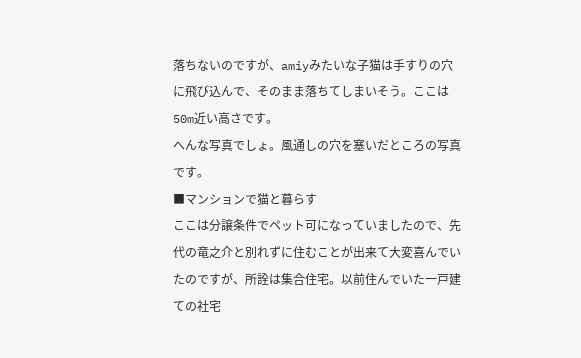落ちないのですが、amiyみたいな子猫は手すりの穴に飛び込んで、そのまま落ちてしまいそう。ここは50m近い高さです。
へんな写真でしょ。風通しの穴を塞いだところの写真です。
■マンションで猫と暮らす
ここは分譲条件でペット可になっていましたので、先代の竜之介と別れずに住むことが出来て大変喜んでいたのですが、所詮は集合住宅。以前住んでいた一戸建ての社宅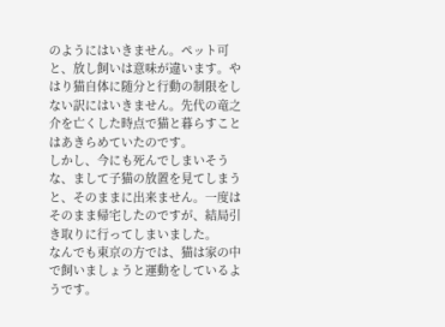のようにはいきません。ペット可と、放し飼いは意味が違います。やはり猫自体に随分と行動の制限をしない訳にはいきません。先代の竜之介を亡くした時点で猫と暮らすことはあきらめていたのです。
しかし、今にも死んでしまいそうな、まして子猫の放置を見てしまうと、そのままに出来ません。一度はそのまま帰宅したのですが、結局引き取りに行ってしまいました。
なんでも東京の方では、猫は家の中で飼いましょうと運動をしているようです。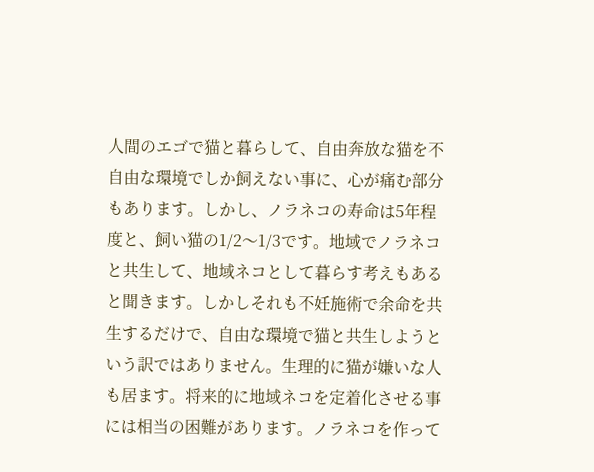人間のエゴで猫と暮らして、自由奔放な猫を不自由な環境でしか飼えない事に、心が痛む部分もあります。しかし、ノラネコの寿命は5年程度と、飼い猫の1/2〜1/3です。地域でノラネコと共生して、地域ネコとして暮らす考えもあると聞きます。しかしそれも不妊施術で余命を共生するだけで、自由な環境で猫と共生しようという訳ではありません。生理的に猫が嫌いな人も居ます。将来的に地域ネコを定着化させる事には相当の困難があります。ノラネコを作って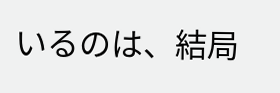いるのは、結局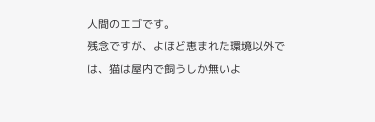人間のエゴです。
残念ですが、よほど恵まれた環境以外では、猫は屋内で飼うしか無いよ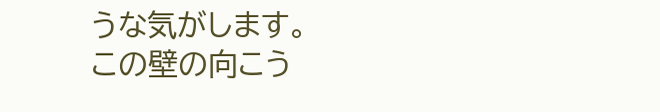うな気がします。
この壁の向こう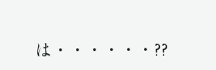は・・・・・・??